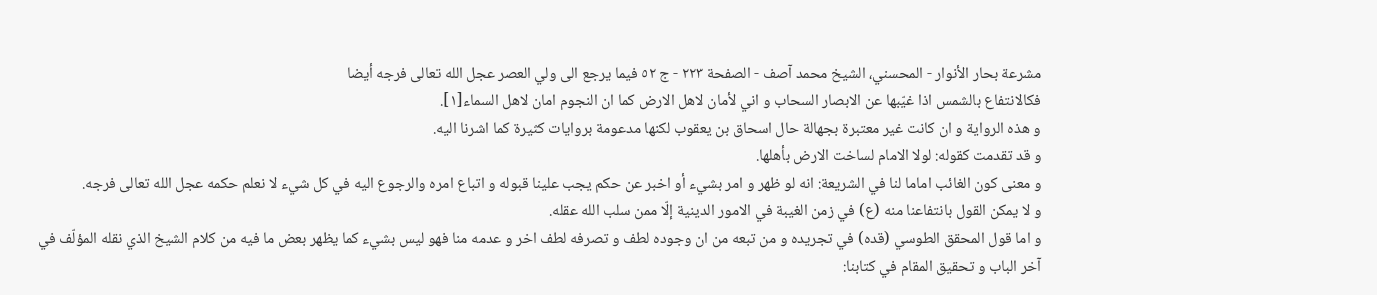مشرعة بحار الأنوار - المحسني، الشيخ محمد آصف - الصفحة ٢٢٣ - ج ٥٢ فيما يرجع الى ولي العصر عجل الله تعالى فرجه أيضا
فكالانتفاع بالشمس اذا غيّبها عن الابصار السحاب و اني لأمان لاهل الارض كما ان النجوم امان لاهل السماء[١].
و هذه الرواية و ان كانت غير معتبرة بجهالة حال اسحاق بن يعقوب لكنها مدعومة بروايات كثيرة كما اشرنا اليه.
و قد تقدمت كقوله: لولا الامام لساخت الارض بأهلها.
و معنى كون الغائب اماما لنا في الشريعة: انه لو ظهر و امر بشيء أو اخبر عن حكم يجب علينا قبوله و اتباع امره والرجوع اليه في كل شيء لا نعلم حكمه عجل الله تعالى فرجه.
و لا يمكن القول بانتفاعنا منه (ع) في زمن الغيبة في الامور الدينية إلّا ممن سلب الله عقله.
و اما قول المحقق الطوسي (قده) في تجريده و من تبعه من ان وجوده لطف و تصرفه لطف اخر و عدمه منا فهو ليس بشيء كما يظهر بعض ما فيه من كلام الشيخ الذي نقله المؤلّف في آخر الباب و تحقيق المقام في كتابنا: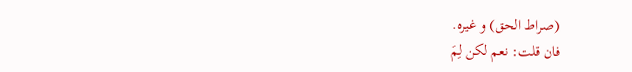(صراط الحق) و غيره.
فان قلت: نعم لكن لِمَ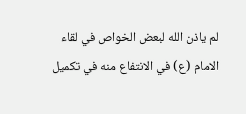لم ياذن الله لبعض الخواص في لقاء الامام (ع) في الانتفاع منه في تكميل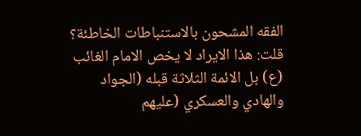الفقه المشحون بالاستنباطات الخاطئة؟
قلت: هذا الايراد لا يخص الامام الغائب (ع) بل الائمة الثلاثة قبله (الجواد والهادي والعسكري (عليهم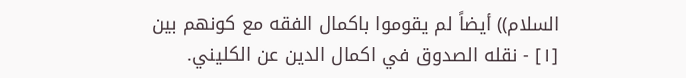السلام)) أيضاً لم يقوموا باكمال الفقه مع كونهم بين
[١] - نقله الصدوق في اكمال الدين عن الكليني.